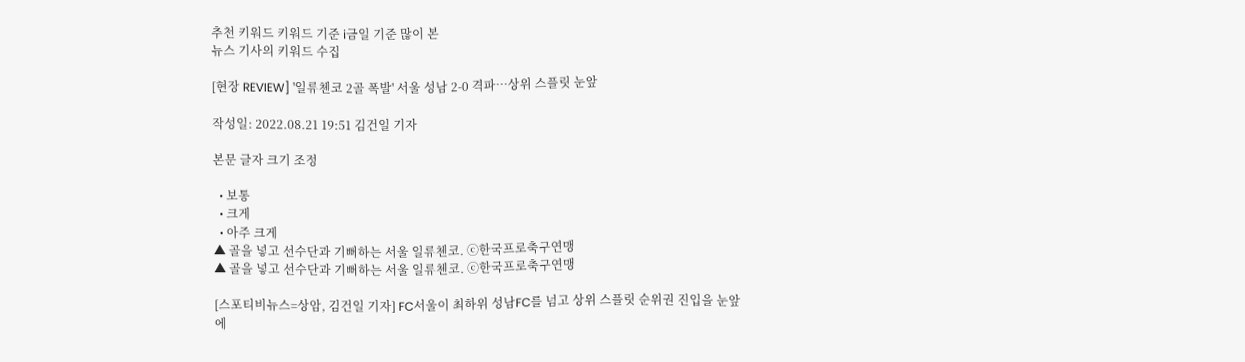추천 키워드 키워드 기준 i금일 기준 많이 본
뉴스 기사의 키워드 수집

[현장 REVIEW] '일류첸코 2골 폭발' 서울 성남 2-0 격파…상위 스플릿 눈앞

작성일: 2022.08.21 19:51 김건일 기자

본문 글자 크기 조정

  • 보통
  • 크게
  • 아주 크게
▲ 골을 넣고 선수단과 기뻐하는 서울 일류첸코. ⓒ한국프로축구연맹
▲ 골을 넣고 선수단과 기뻐하는 서울 일류첸코. ⓒ한국프로축구연맹

[스포티비뉴스=상암, 김건일 기자] FC서울이 최하위 성남FC를 넘고 상위 스플릿 순위권 진입을 눈앞에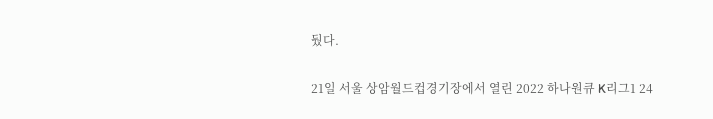뒀다.

21일 서울 상암월드컵경기장에서 열린 2022 하나원큐 K리그1 24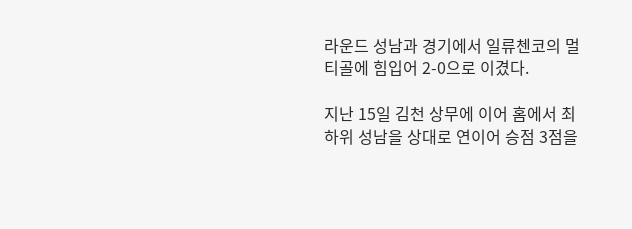라운드 성남과 경기에서 일류첸코의 멀티골에 힘입어 2-0으로 이겼다.

지난 15일 김천 상무에 이어 홈에서 최하위 성남을 상대로 연이어 승점 3점을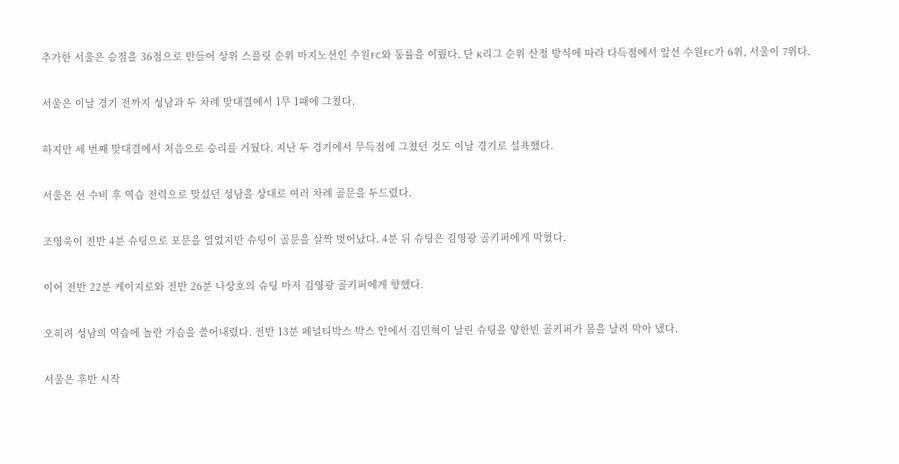추가한 서울은 승점을 36점으로 만들어 상위 스플릿 순위 마지노선인 수원FC와 동률을 이뤘다. 단 K리그 순위 산정 방식에 따라 다득점에서 앞선 수원FC가 6위, 서울이 7위다.

서울은 이날 경기 전까지 성남과 두 차례 맞대결에서 1무 1패에 그쳤다.

하지만 세 번째 맞대결에서 처음으로 승리를 거뒀다. 지난 두 경기에서 무득점에 그쳤던 것도 이날 경기로 설욕했다.

서울은 선 수비 후 역습 전력으로 맞섰던 성남을 상대로 여러 차례 골문을 두드렸다.

조영욱이 전반 4분 슈팅으로 포문을 열었지만 슈팅이 골문을 살짝 벗어났다. 4분 뒤 슈팅은 김영광 골키퍼에게 막혔다.

이어 전반 22분 케이지로와 전반 26분 나상호의 슈팅 마저 김영광 골키퍼에게 향했다.

오히려 성남의 역습에 놀란 가슴을 쓸어내렸다. 전반 13분 페널티박스 박스 안에서 김민혁이 날린 슈팅을 양한빈 골키퍼가 몸을 날려 막아 냈다.

서울은 후반 시작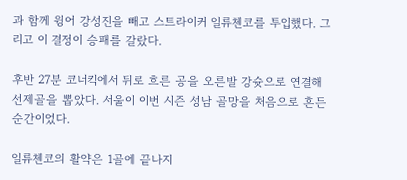과 함께 윙어 강성진을 빼고 스트라이커 일류첸코를 투입했다. 그리고 이 결정이 승패를 갈랐다.

후반 27분 코너킥에서 뒤로 흐른 공을 오른발 강슛으로 연결해 선제골을 뽑았다. 서울이 이번 시즌 성남 골망을 처음으로 흔든 순간이었다.

일류첸코의 활약은 1골에 끝나지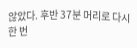않았다. 후반 37분 머리로 다시 한 번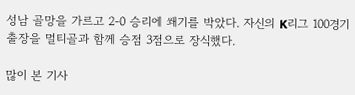성남 골망을 가르고 2-0 승리에 쐐기를 박았다. 자신의 K리그 100경기 출장을 멀티골과 함께 승점 3점으로 장식했다.

많이 본 기사